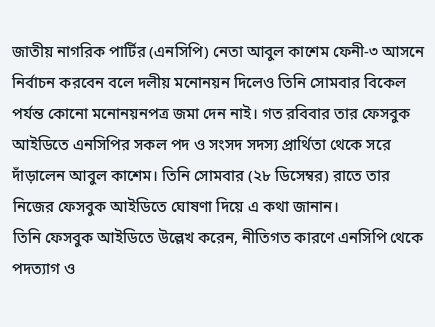জাতীয় নাগরিক পার্টির (এনসিপি) নেতা আবুল কাশেম ফেনী-৩ আসনে নির্বাচন করবেন বলে দলীয় মনোনয়ন দিলেও তিনি সোমবার বিকেল পর্যন্ত কোনো মনোনয়নপত্র জমা দেন নাই। গত রবিবার তার ফেসবুক আইডিতে এনসিপির সকল পদ ও সংসদ সদস্য প্রার্থিতা থেকে সরে দাঁড়ালেন আবুল কাশেম। তিনি সোমবার (২৮ ডিসেম্বর) রাতে তার নিজের ফেসবুক আইডিতে ঘোষণা দিয়ে এ কথা জানান।
তিনি ফেসবুক আইডিতে উল্লেখ করেন, নীতিগত কারণে এনসিপি থেকে পদত্যাগ ও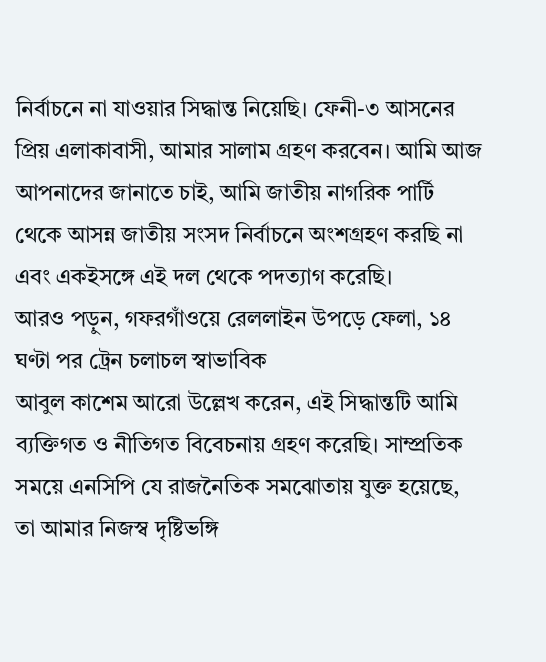নির্বাচনে না যাওয়ার সিদ্ধান্ত নিয়েছি। ফেনী-৩ আসনের প্রিয় এলাকাবাসী, আমার সালাম গ্রহণ করবেন। আমি আজ আপনাদের জানাতে চাই, আমি জাতীয় নাগরিক পার্টি থেকে আসন্ন জাতীয় সংসদ নির্বাচনে অংশগ্রহণ করছি না এবং একইসঙ্গে এই দল থেকে পদত্যাগ করেছি।
আরও পড়ুন, গফরগাঁওয়ে রেললাইন উপড়ে ফেলা, ১৪ ঘণ্টা পর ট্রেন চলাচল স্বাভাবিক
আবুল কাশেম আরো উল্লেখ করেন, এই সিদ্ধান্তটি আমি ব্যক্তিগত ও নীতিগত বিবেচনায় গ্রহণ করেছি। সাম্প্রতিক সময়ে এনসিপি যে রাজনৈতিক সমঝোতায় যুক্ত হয়েছে, তা আমার নিজস্ব দৃষ্টিভঙ্গি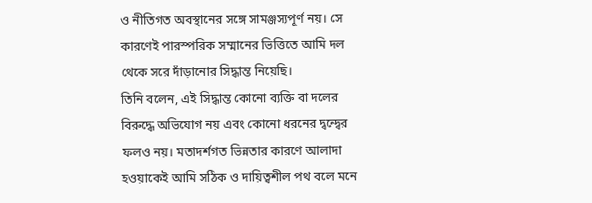ও নীতিগত অবস্থানের সঙ্গে সামঞ্জস্যপূর্ণ নয়। সে কারণেই পারস্পরিক সম্মানের ভিত্তিতে আমি দল থেকে সরে দাঁড়ানোর সিদ্ধান্ত নিয়েছি।
তিনি বলেন, এই সিদ্ধান্ত কোনো ব্যক্তি বা দলের বিরুদ্ধে অভিযোগ নয় এবং কোনো ধরনের দ্বন্দ্বের ফলও নয়। মতাদর্শগত ভিন্নতার কারণে আলাদা হওয়াকেই আমি সঠিক ও দায়িত্বশীল পথ বলে মনে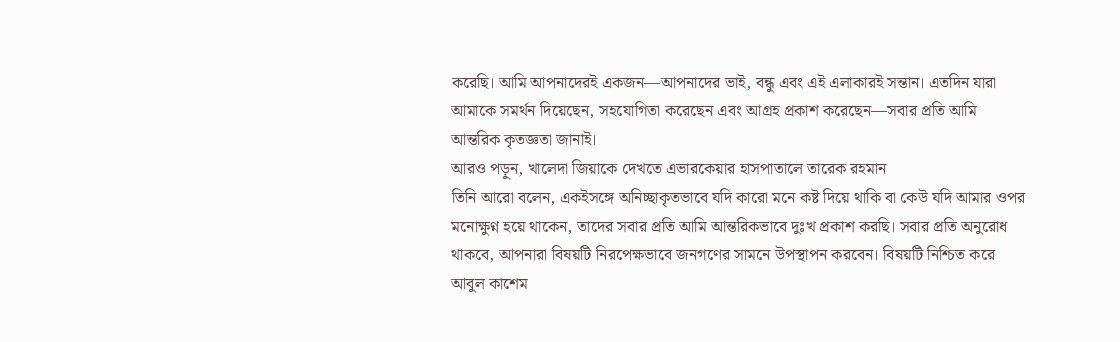করেছি। আমি আপনাদেরই একজন—আপনাদের ভাই, বন্ধু এবং এই এলাকারই সন্তান। এতদিন যারা আমাকে সমর্থন দিয়েছেন, সহযোগিতা করেছেন এবং আগ্রহ প্রকাশ করেছেন—সবার প্রতি আমি আন্তরিক কৃতজ্ঞতা জানাই।
আরও পড়ুন, খালেদা জিয়াকে দেখতে এভারকেয়ার হাসপাতালে তারেক রহমান
তিনি আরো বলেন, একইসঙ্গে অনিচ্ছাকৃতভাবে যদি কারো মনে কষ্ট দিয়ে থাকি বা কেউ যদি আমার ওপর মনোক্ষুণ্ন হয়ে থাকেন, তাদের সবার প্রতি আমি আন্তরিকভাবে দুঃখ প্রকাশ করছি। সবার প্রতি অনুরোধ থাকবে, আপনারা বিষয়টি নিরপেক্ষভাবে জনগণের সামনে উপস্থাপন করবেন। বিষয়টি নিশ্চিত করে আবুল কাশেম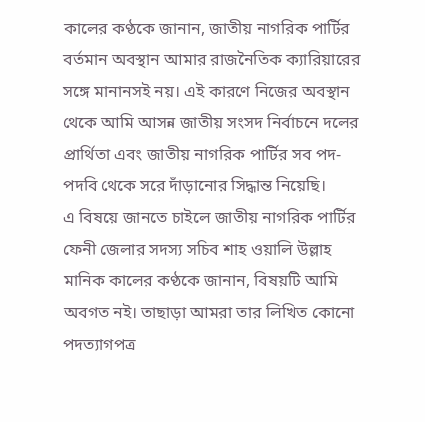কালের কণ্ঠকে জানান, জাতীয় নাগরিক পার্টির বর্তমান অবস্থান আমার রাজনৈতিক ক্যারিয়ারের সঙ্গে মানানসই নয়। এই কারণে নিজের অবস্থান থেকে আমি আসন্ন জাতীয় সংসদ নির্বাচনে দলের প্রার্থিতা এবং জাতীয় নাগরিক পার্টির সব পদ-পদবি থেকে সরে দাঁড়ানোর সিদ্ধান্ত নিয়েছি।
এ বিষয়ে জানতে চাইলে জাতীয় নাগরিক পার্টির ফেনী জেলার সদস্য সচিব শাহ ওয়ালি উল্লাহ মানিক কালের কণ্ঠকে জানান, বিষয়টি আমি অবগত নই। তাছাড়া আমরা তার লিখিত কোনো পদত্যাগপত্র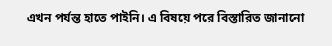এখন পর্যন্ত হাতে পাইনি। এ বিষয়ে পরে বিস্তারিত জানানো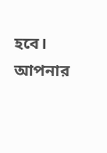হবে।
আপনার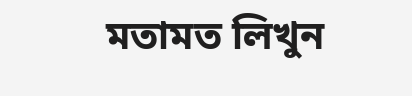মতামত লিখুন